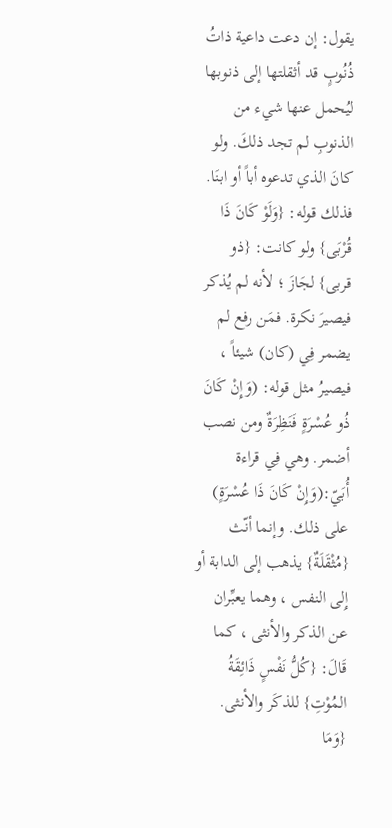يقول: إن دعت داعية ذاتُ ذُنُوبٍ قد أثقلتها إلى ذنوبها ليُحمل عنها شيء من الذنوبِ لم تجد ذلكَ. ولو كانَ الذي تدعوه أباً أو ابنَا. فذلك قوله: {وَلَوْ كَانَ ذَا قُرْبَى} ولو كانت: {ذو قربى} لجَازَ ؛ لأنه لم يُذكر فيصيرَ نكرة. فمَن رفع لم يضمر فِي (كان) شيئاً ، فيصيرُ مثل قوله: (وَإِنْ كَانَ ذُو عُسْرَةٍ فَنَظِرَةٌ ومن نصب أضمر. وهي فِي قراءة أُبَيّ:(وَإِنْ كَانَ ذَا عُسْرَةٍ) على ذلك. وإنما أنّث {مُثْقَلَةٌ} يذهب إلى الدابة أو إِلى النفس ، وهما يعبِّران عن الذكر والأنثى ، كما قَالَ: {كُلُّ نَفْسٍ ذَائِقَةُ المُوْتِ} للذكَر والأنثى.
{وَمَا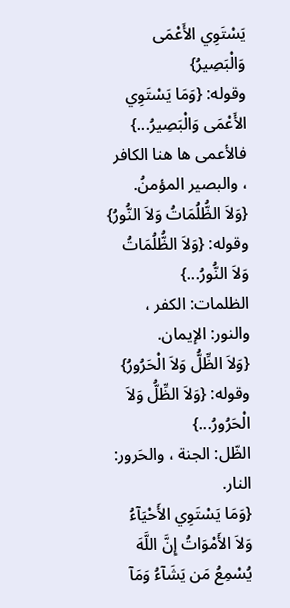يَسْتَوِي الأَعْمَى وَالْبَصِيرُ}
وقوله: {وَمَا يَسْتَوِي الأَعْمَى وَالْبَصِيرُ...}
فالأعمى ها هنا الكافر ، والبصير المؤمنُ.
{وَلاَ الظُّلُمَاتُ وَلاَ النُّورُ}
وقوله: {وَلاَ الظُّلُمَاتُ وَلاَ النُّورُ...}
الظلمات: الكفر ، والنور: الإيمان.
{وَلاَ الظِّلُّ وَلاَ الْحَرُورُ}
وقوله: {وَلاَ الظِّلُّ وَلاَ الْحَرُورُ...}
الظّل: الجنة ، والحَرور: النار.
{وَمَا يَسْتَوِي الأَحْيَآءُ وَلاَ الأَمْوَاتُ إِنَّ اللَّهَ يُسْمِعُ مَن يَشَآءُ وَمَآ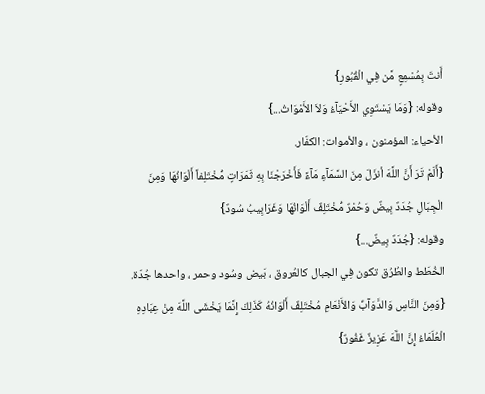أَنتَ بِمُسْمِعٍ مَّن فِي الْقُبُورِ}
وقوله: {وَمَا يَسْتَوِي الأَحْيَآءُ وَلاَ الأَمْوَاتُ...}
الأحياء: المؤمنون ، والأموات: الكفّار.
{أَلَمْ تَرَ أَنَّ اللَّهَ أنزَلَ مِنَ السَّمَآءِ مَآءً فَأَخْرَجْنَا بِهِ ثَمَرَاتٍ مُّخْتَلِفاً أَلْوَانُهَا وَمِنَ الْجِبَالِ جُدَدٌ بِيضٌ وَحُمْرٌ مُّخْتَلِفٌ أَلْوَانُهَا وَغَرَابِيبُ سُودٌ}
وقوله: {جُدَدٌ بِيضٌ...}
الخُطَط والطُرُق تكون فِي الجبال كالعُروق ، بَيض وسُود وحمر ، واحدها جُدّة.
{وَمِنَ النَّاسِ وَالدَّوَآبِّ وَالأَنْعَامِ مُخْتَلِفٌ أَلْوَانُهُ كَذَلِكَ إِنَّمَا يَخْشَى اللَّهَ مِنْ عِبَادِهِ الْعُلَمَاءُ إِنَّ اللَّهَ عَزِيزٌ غَفُورٌ}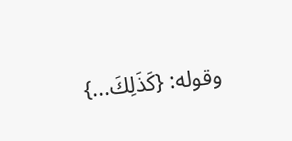وقوله: {كَذَلِكَ...}